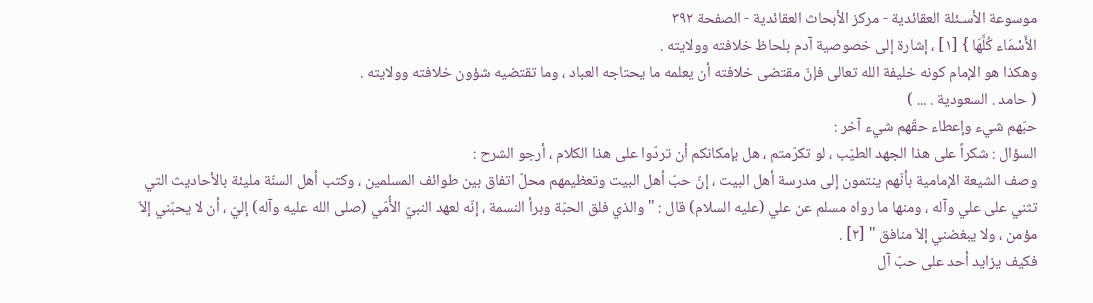موسوعة الأسـئلة العقائدية - مركز الأبحاث العقائدية - الصفحة ٣٩٢
الأَسْمَاء كُلَّهَا } [١] ، إشارة إلى خصوصية آدم بلحاظ خلافته وولايته .
وهكذا هو الإمام كونه خليفة الله تعالى فإنّ مقتضى خلافته أن يعلمه ما يحتاجه العباد ، وما تقتضيه شؤون خلافته وولايته .
( حامد . السعودية . ... )
حبّهم شيء وإعطاء حقّهم شيء آخر :
السؤال : شكراً على هذا الجهد الطيّب ، لو تكرّمتم ، هل بإمكانكم أن تردّوا على هذا الكلام ، أرجو الشرح :
وصف الشيعة الإمامية بأنّهم ينتمون إلى مدرسة أهل البيت ، إنّ حبّ أهل البيت وتعظيمهم محلّ اتفاق بين طوائف المسلمين ، وكتب أهل السنّة مليئة بالأحاديث التي تثني على علي وآله ، ومنها ما رواه مسلم عن علي (عليه السلام) قال : " والذي فلق الحبّة وبرأ النسمة ، إنّه لعهد النبيّ الأُمّي (صلى الله عليه وآله) إليّ ، أن لا يحبّني إلاّ مؤمن ، ولا يبغضني إلاّ منافق " [٢] .
فكيف يزايد أحد على حبّ آل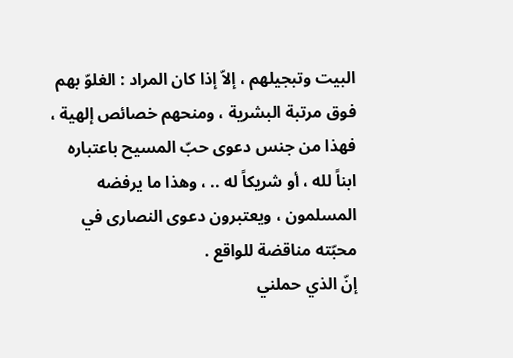البيت وتبجيلهم ، إلاّ إذا كان المراد : الغلوّ بهم فوق مرتبة البشرية ، ومنحهم خصائص إلهية ، فهذا من جنس دعوى حبّ المسيح باعتباره ابناً لله ، أو شريكاً له .. ، وهذا ما يرفضه المسلمون ، ويعتبرون دعوى النصارى في محبّته مناقضة للواقع .
إنّ الذي حملني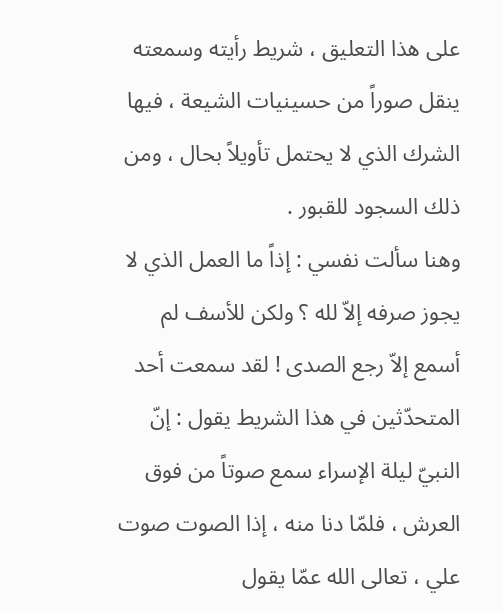على هذا التعليق ، شريط رأيته وسمعته ينقل صوراً من حسينيات الشيعة ، فيها الشرك الذي لا يحتمل تأويلاً بحال ، ومن ذلك السجود للقبور .
وهنا سألت نفسي : إذاً ما العمل الذي لا يجوز صرفه إلاّ لله ؟ ولكن للأسف لم أسمع إلاّ رجع الصدى ! لقد سمعت أحد المتحدّثين في هذا الشريط يقول : إنّ النبيّ ليلة الإسراء سمع صوتاً من فوق العرش ، فلمّا دنا منه ، إذا الصوت صوت علي ، تعالى الله عمّا يقول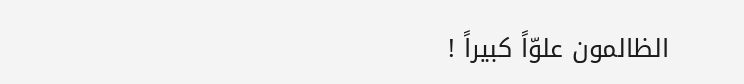الظالمون علوّاً كبيراً !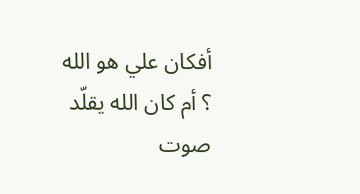أفكان علي هو الله ؟ أم كان الله يقلّد صوت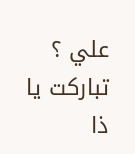علي ؟ تباركت يا ذا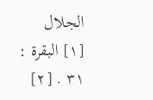الجلال
[١] البقرة : ٣١ . [٢]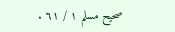صحيح مسلم ١ / ٦١ .